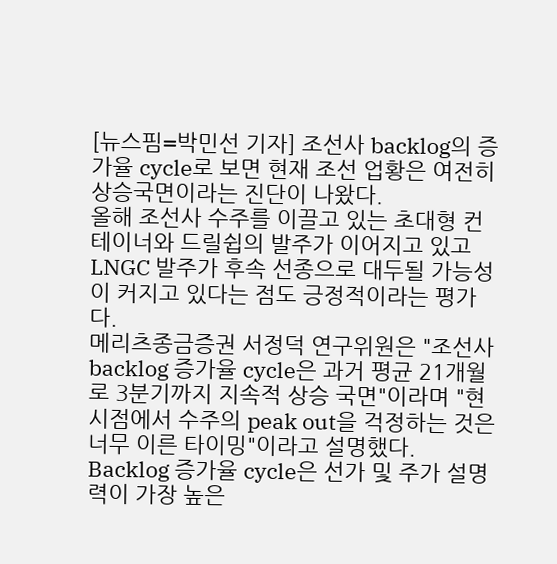[뉴스핌=박민선 기자] 조선사 backlog의 증가율 cycle로 보면 현재 조선 업황은 여전히 상승국면이라는 진단이 나왔다.
올해 조선사 수주를 이끌고 있는 초대형 컨테이너와 드릴쉽의 발주가 이어지고 있고 LNGC 발주가 후속 선종으로 대두될 가능성이 커지고 있다는 점도 긍정적이라는 평가다.
메리츠종금증권 서정덕 연구위원은 "조선사 backlog 증가율 cycle은 과거 평균 21개월로 3분기까지 지속적 상승 국면"이라며 "현시점에서 수주의 peak out을 걱정하는 것은 너무 이른 타이밍"이라고 설명했다.
Backlog 증가율 cycle은 선가 및 주가 설명력이 가장 높은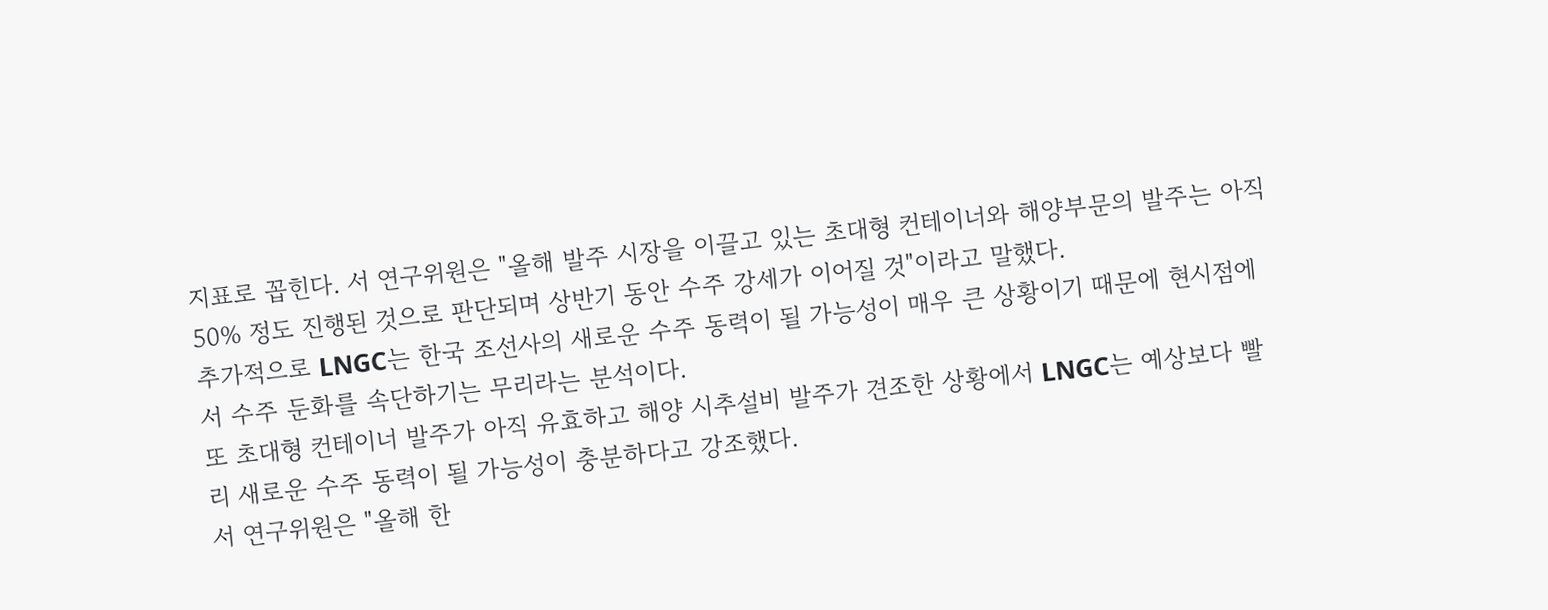지표로 꼽힌다. 서 연구위원은 "올해 발주 시장을 이끌고 있는 초대형 컨테이너와 해양부문의 발주는 아직 50% 정도 진행된 것으로 판단되며 상반기 동안 수주 강세가 이어질 것"이라고 말했다.
추가적으로 LNGC는 한국 조선사의 새로운 수주 동력이 될 가능성이 매우 큰 상황이기 때문에 현시점에서 수주 둔화를 속단하기는 무리라는 분석이다.
또 초대형 컨테이너 발주가 아직 유효하고 해양 시추설비 발주가 견조한 상황에서 LNGC는 예상보다 빨리 새로운 수주 동력이 될 가능성이 충분하다고 강조했다.
서 연구위원은 "올해 한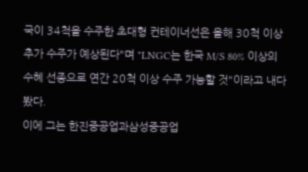국이 34척을 수주한 초대형 컨테이너선은 올해 30척 이상 추가 수주가 예상된다"며 "LNGC는 한국 M/S 80% 이상의 수혜 선종으로 연간 20척 이상 수주 가능할 것"이라고 내다봤다.
이에 그는 한진중공업과삼성중공업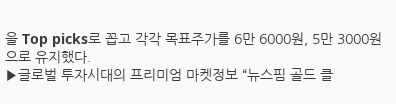을 Top picks로 꼽고 각각 목표주가를 6만 6000원, 5만 3000원으로 유지했다.
▶글로벌 투자시대의 프리미엄 마켓정보 “뉴스핌 골드 클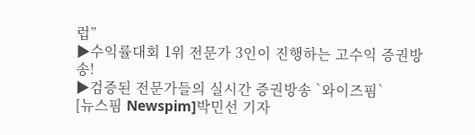럽”
▶수익률대회 1위 전문가 3인이 진행하는 고수익 증권방송!
▶검증된 전문가들의 실시간 증권방송 `와이즈핌`
[뉴스핌 Newspim]박민선 기자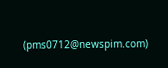(pms0712@newspim.com)